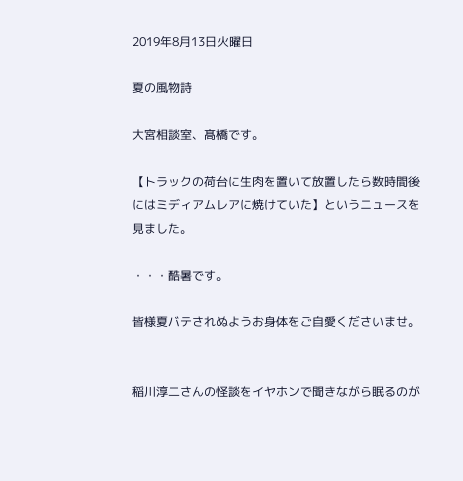2019年8月13日火曜日

夏の風物詩

大宮相談室、髙橋です。

【トラックの荷台に生肉を置いて放置したら数時間後にはミディアムレアに焼けていた】というニュースを見ました。

・・・酷暑です。

皆様夏バテされぬようお身体をご自愛くださいませ。


稲川淳二さんの怪談をイヤホンで聞きながら眠るのが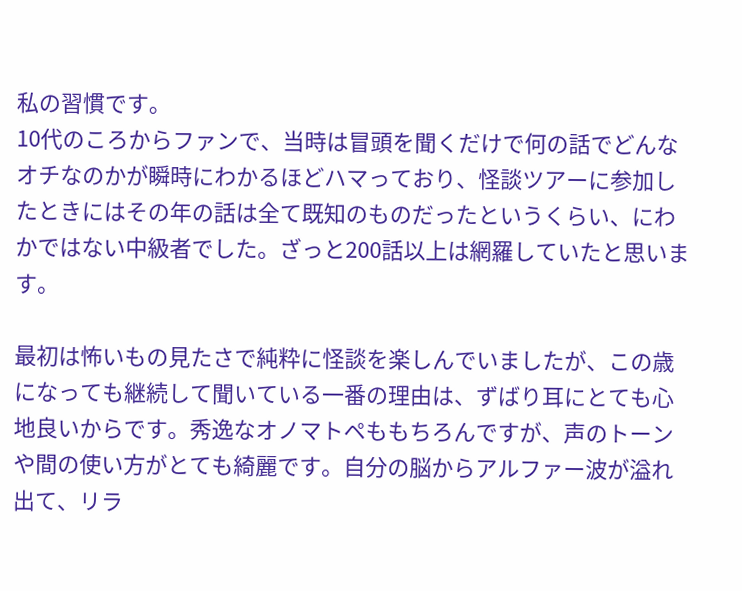私の習慣です。
10代のころからファンで、当時は冒頭を聞くだけで何の話でどんなオチなのかが瞬時にわかるほどハマっており、怪談ツアーに参加したときにはその年の話は全て既知のものだったというくらい、にわかではない中級者でした。ざっと200話以上は網羅していたと思います。

最初は怖いもの見たさで純粋に怪談を楽しんでいましたが、この歳になっても継続して聞いている一番の理由は、ずばり耳にとても心地良いからです。秀逸なオノマトペももちろんですが、声のトーンや間の使い方がとても綺麗です。自分の脳からアルファー波が溢れ出て、リラ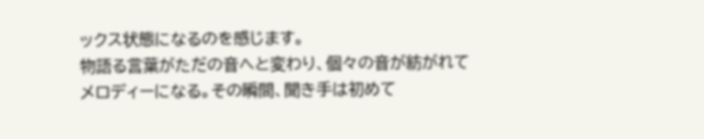ックス状態になるのを感じます。
物語る言葉がただの音へと変わり、個々の音が紡がれてメロディーになる。その瞬間、聞き手は初めて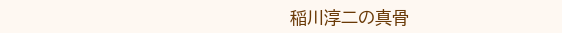稲川淳二の真骨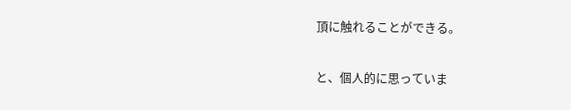頂に触れることができる。

と、個人的に思っていま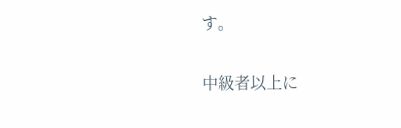す。

中級者以上に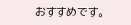おすすめです。